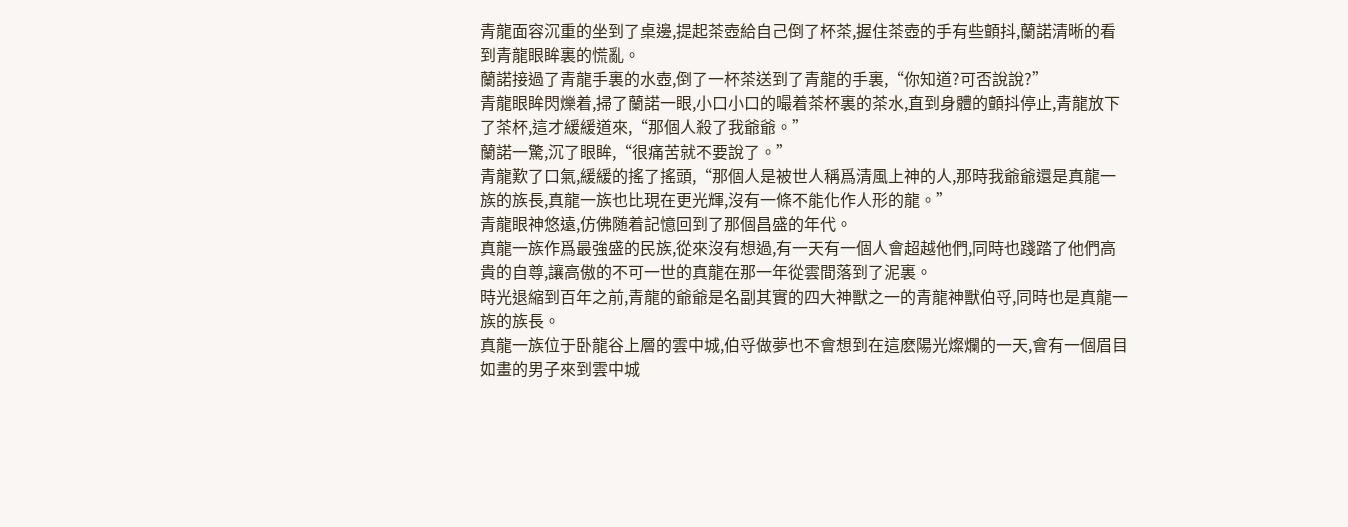青龍面容沉重的坐到了桌邊,提起茶壺給自己倒了杯茶,握住茶壺的手有些顫抖,蘭諾清晰的看到青龍眼眸裏的慌亂。
蘭諾接過了青龍手裏的水壺,倒了一杯茶送到了青龍的手裏,“你知道?可否說說?”
青龍眼眸閃爍着,掃了蘭諾一眼,小口小口的嘬着茶杯裏的茶水,直到身體的顫抖停止,青龍放下了茶杯,這才緩緩道來,“那個人殺了我爺爺。”
蘭諾一驚,沉了眼眸,“很痛苦就不要說了。”
青龍歎了口氣,緩緩的搖了搖頭,“那個人是被世人稱爲清風上神的人,那時我爺爺還是真龍一族的族長,真龍一族也比現在更光輝,沒有一條不能化作人形的龍。”
青龍眼神悠遠,仿佛随着記憶回到了那個昌盛的年代。
真龍一族作爲最強盛的民族,從來沒有想過,有一天有一個人會超越他們,同時也踐踏了他們高貴的自尊,讓高傲的不可一世的真龍在那一年從雲間落到了泥裏。
時光退縮到百年之前,青龍的爺爺是名副其實的四大神獸之一的青龍神獸伯寽,同時也是真龍一族的族長。
真龍一族位于卧龍谷上層的雲中城,伯寽做夢也不會想到在這麽陽光燦爛的一天,會有一個眉目如畫的男子來到雲中城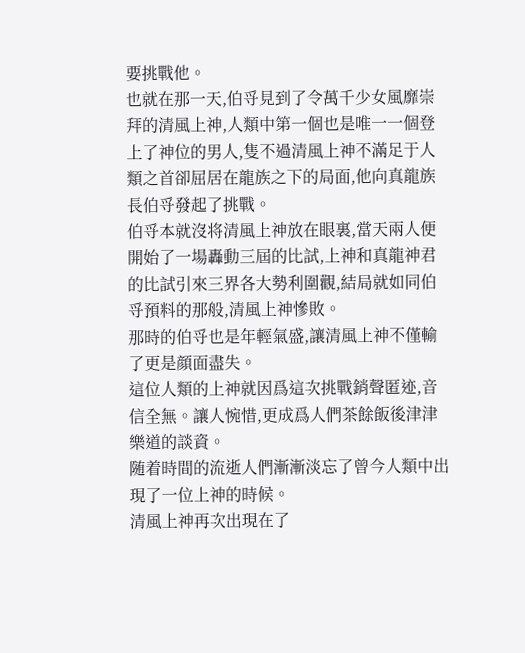要挑戰他。
也就在那一天,伯寽見到了令萬千少女風靡崇拜的清風上神,人類中第一個也是唯一一個登上了神位的男人,隻不過清風上神不滿足于人類之首卻屈居在龍族之下的局面,他向真龍族長伯寽發起了挑戰。
伯寽本就沒将清風上神放在眼裏,當天兩人便開始了一場轟動三屆的比試,上神和真龍神君的比試引來三界各大勢利圍觀,結局就如同伯寽預料的那般,清風上神慘敗。
那時的伯寽也是年輕氣盛,讓清風上神不僅輸了更是顔面盡失。
這位人類的上神就因爲這次挑戰銷聲匿迹,音信全無。讓人惋惜,更成爲人們茶餘飯後津津樂道的談資。
随着時間的流逝人們漸漸淡忘了曾今人類中出現了一位上神的時候。
清風上神再次出現在了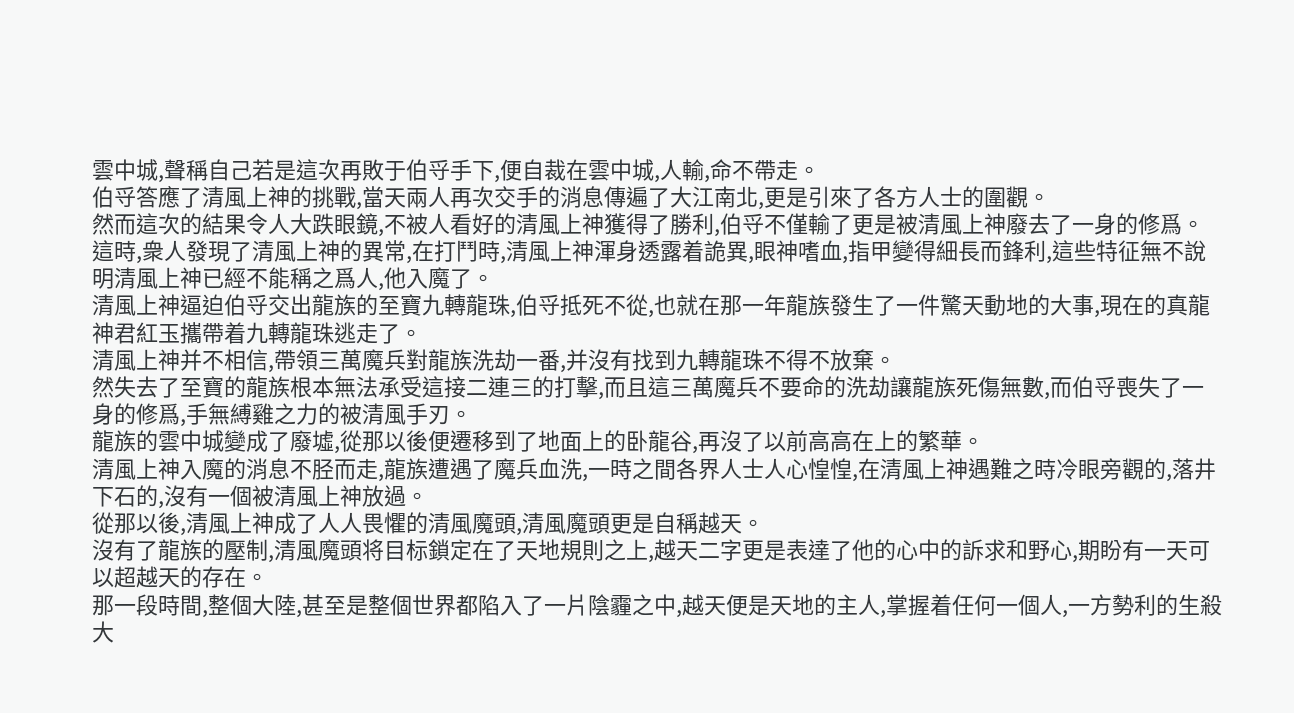雲中城,聲稱自己若是這次再敗于伯寽手下,便自裁在雲中城,人輸,命不帶走。
伯寽答應了清風上神的挑戰,當天兩人再次交手的消息傳遍了大江南北,更是引來了各方人士的圍觀。
然而這次的結果令人大跌眼鏡,不被人看好的清風上神獲得了勝利,伯寽不僅輸了更是被清風上神廢去了一身的修爲。
這時,衆人發現了清風上神的異常,在打鬥時,清風上神渾身透露着詭異,眼神嗜血,指甲變得細長而鋒利,這些特征無不說明清風上神已經不能稱之爲人,他入魔了。
清風上神逼迫伯寽交出龍族的至寶九轉龍珠,伯寽抵死不從,也就在那一年龍族發生了一件驚天動地的大事,現在的真龍神君紅玉攜帶着九轉龍珠逃走了。
清風上神并不相信,帶領三萬魔兵對龍族洗劫一番,并沒有找到九轉龍珠不得不放棄。
然失去了至寶的龍族根本無法承受這接二連三的打擊,而且這三萬魔兵不要命的洗劫讓龍族死傷無數,而伯寽喪失了一身的修爲,手無縛雞之力的被清風手刃。
龍族的雲中城變成了廢墟,從那以後便遷移到了地面上的卧龍谷,再沒了以前高高在上的繁華。
清風上神入魔的消息不胫而走,龍族遭遇了魔兵血洗,一時之間各界人士人心惶惶,在清風上神遇難之時冷眼旁觀的,落井下石的,沒有一個被清風上神放過。
從那以後,清風上神成了人人畏懼的清風魔頭,清風魔頭更是自稱越天。
沒有了龍族的壓制,清風魔頭将目标鎖定在了天地規則之上,越天二字更是表達了他的心中的訴求和野心,期盼有一天可以超越天的存在。
那一段時間,整個大陸,甚至是整個世界都陷入了一片陰霾之中,越天便是天地的主人,掌握着任何一個人,一方勢利的生殺大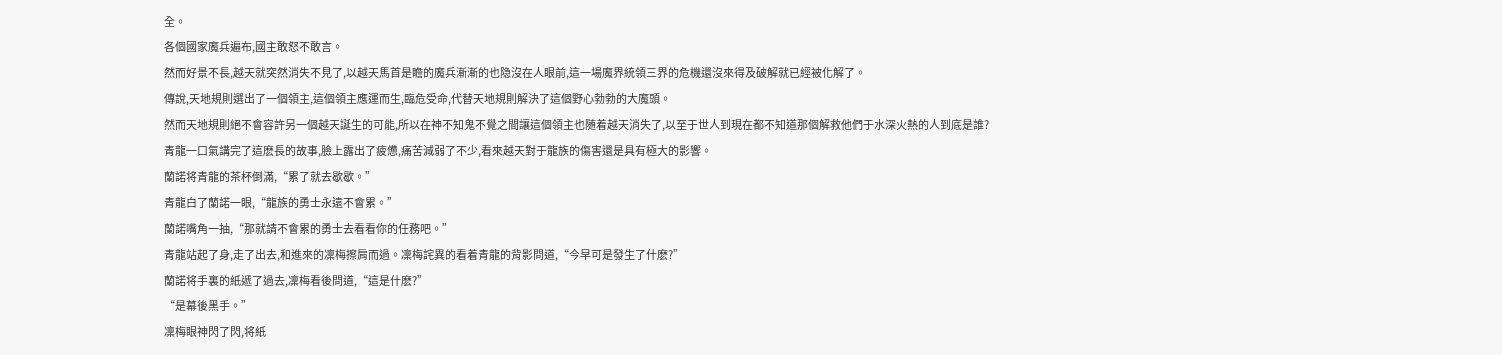全。
各個國家魔兵遍布,國主敢怒不敢言。
然而好景不長,越天就突然消失不見了,以越天馬首是瞻的魔兵漸漸的也隐沒在人眼前,這一場魔界統領三界的危機還沒來得及破解就已經被化解了。
傳說,天地規則選出了一個領主,這個領主應運而生,臨危受命,代替天地規則解決了這個野心勃勃的大魔頭。
然而天地規則絕不會容許另一個越天誕生的可能,所以在神不知鬼不覺之間讓這個領主也随着越天消失了,以至于世人到現在都不知道那個解救他們于水深火熱的人到底是誰?
青龍一口氣講完了這麽長的故事,臉上露出了疲憊,痛苦減弱了不少,看來越天對于龍族的傷害還是具有極大的影響。
蘭諾将青龍的茶杯倒滿,“累了就去歇歇。”
青龍白了蘭諾一眼,“龍族的勇士永遠不會累。”
蘭諾嘴角一抽,“那就請不會累的勇士去看看你的任務吧。”
青龍站起了身,走了出去,和進來的凜梅擦肩而過。凜梅詫異的看着青龍的背影問道,“今早可是發生了什麽?”
蘭諾将手裏的紙遞了過去,凜梅看後問道,“這是什麽?”
“是幕後黑手。”
凜梅眼神閃了閃,将紙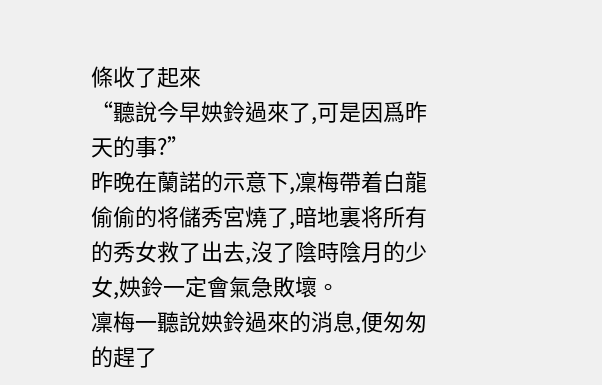條收了起來
“聽說今早姎鈴過來了,可是因爲昨天的事?”
昨晚在蘭諾的示意下,凜梅帶着白龍偷偷的将儲秀宮燒了,暗地裏将所有的秀女救了出去,沒了陰時陰月的少女,姎鈴一定會氣急敗壞。
凜梅一聽說姎鈴過來的消息,便匆匆的趕了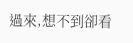過來,想不到卻看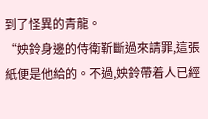到了怪異的青龍。
“姎鈴身邊的侍衛靳斷過來請罪,這張紙便是他給的。不過,姎鈴帶着人已經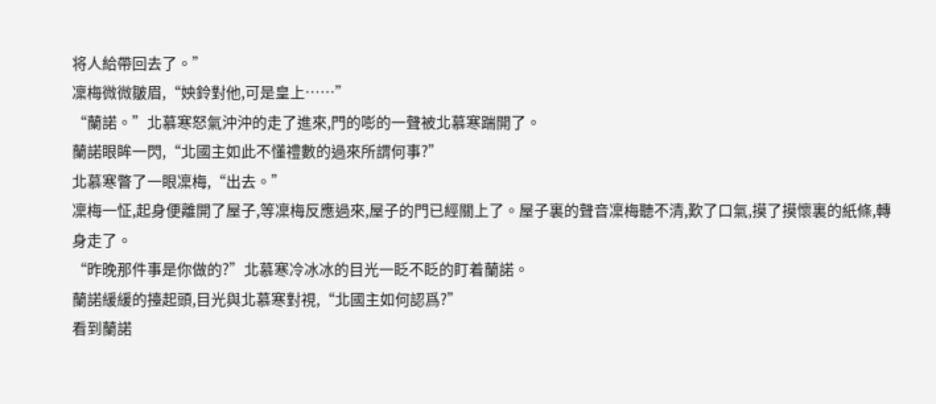将人給帶回去了。”
凜梅微微皺眉,“姎鈴對他,可是皇上……”
“蘭諾。”北慕寒怒氣沖沖的走了進來,門的嘭的一聲被北慕寒踹開了。
蘭諾眼眸一閃,“北國主如此不懂禮數的過來所謂何事?”
北慕寒瞥了一眼凜梅,“出去。”
凜梅一怔,起身便離開了屋子,等凜梅反應過來,屋子的門已經關上了。屋子裏的聲音凜梅聽不清,歎了口氣,摸了摸懷裏的紙條,轉身走了。
“昨晚那件事是你做的?”北慕寒冷冰冰的目光一眨不眨的盯着蘭諾。
蘭諾緩緩的擡起頭,目光與北慕寒對視,“北國主如何認爲?”
看到蘭諾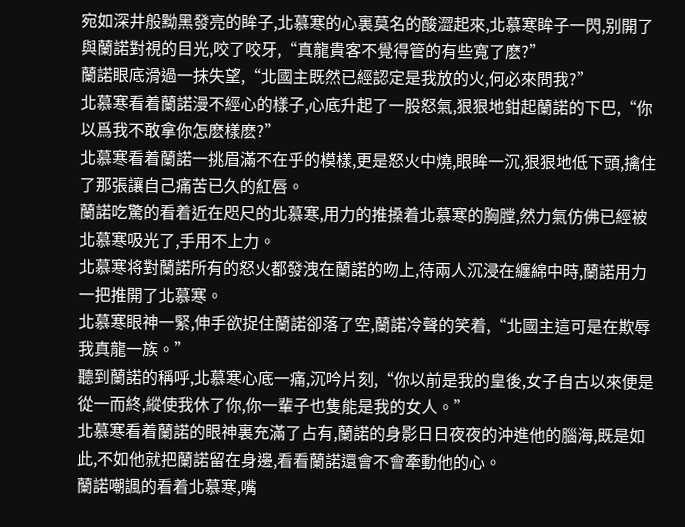宛如深井般黝黑發亮的眸子,北慕寒的心裏莫名的酸澀起來,北慕寒眸子一閃,别開了與蘭諾對視的目光,咬了咬牙,“真龍貴客不覺得管的有些寬了麽?”
蘭諾眼底滑過一抹失望,“北國主既然已經認定是我放的火,何必來問我?”
北慕寒看着蘭諾漫不經心的樣子,心底升起了一股怒氣,狠狠地鉗起蘭諾的下巴,“你以爲我不敢拿你怎麽樣麽?”
北慕寒看着蘭諾一挑眉滿不在乎的模樣,更是怒火中燒,眼眸一沉,狠狠地低下頭,擒住了那張讓自己痛苦已久的紅唇。
蘭諾吃驚的看着近在咫尺的北慕寒,用力的推搡着北慕寒的胸膛,然力氣仿佛已經被北慕寒吸光了,手用不上力。
北慕寒将對蘭諾所有的怒火都發洩在蘭諾的吻上,待兩人沉浸在纏綿中時,蘭諾用力一把推開了北慕寒。
北慕寒眼神一緊,伸手欲捉住蘭諾卻落了空,蘭諾冷聲的笑着,“北國主這可是在欺辱我真龍一族。”
聽到蘭諾的稱呼,北慕寒心底一痛,沉吟片刻,“你以前是我的皇後,女子自古以來便是從一而終,縱使我休了你,你一輩子也隻能是我的女人。”
北慕寒看着蘭諾的眼神裏充滿了占有,蘭諾的身影日日夜夜的沖進他的腦海,既是如此,不如他就把蘭諾留在身邊,看看蘭諾還會不會牽動他的心。
蘭諾嘲諷的看着北慕寒,嘴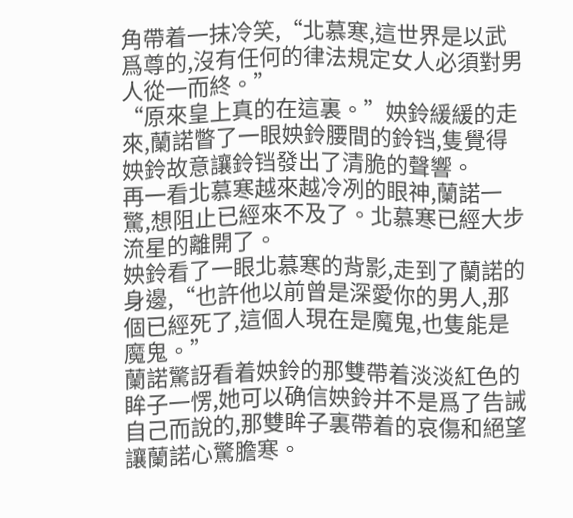角帶着一抹冷笑,“北慕寒,這世界是以武爲尊的,沒有任何的律法規定女人必須對男人從一而終。”
“原來皇上真的在這裏。”姎鈴緩緩的走來,蘭諾瞥了一眼姎鈴腰間的鈴铛,隻覺得姎鈴故意讓鈴铛發出了清脆的聲響。
再一看北慕寒越來越冷冽的眼神,蘭諾一驚,想阻止已經來不及了。北慕寒已經大步流星的離開了。
姎鈴看了一眼北慕寒的背影,走到了蘭諾的身邊,“也許他以前曾是深愛你的男人,那個已經死了,這個人現在是魔鬼,也隻能是魔鬼。”
蘭諾驚訝看着姎鈴的那雙帶着淡淡紅色的眸子一愣,她可以确信姎鈴并不是爲了告誡自己而說的,那雙眸子裏帶着的哀傷和絕望讓蘭諾心驚膽寒。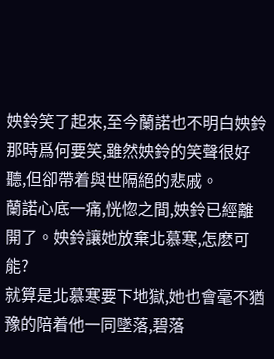姎鈴笑了起來,至今蘭諾也不明白姎鈴那時爲何要笑,雖然姎鈴的笑聲很好聽,但卻帶着與世隔絕的悲戚。
蘭諾心底一痛,恍惚之間,姎鈴已經離開了。姎鈴讓她放棄北慕寒,怎麽可能?
就算是北慕寒要下地獄,她也會毫不猶豫的陪着他一同墜落,碧落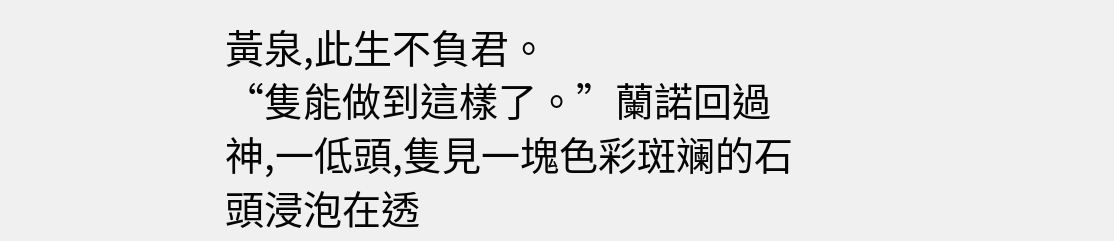黃泉,此生不負君。
“隻能做到這樣了。”蘭諾回過神,一低頭,隻見一塊色彩斑斓的石頭浸泡在透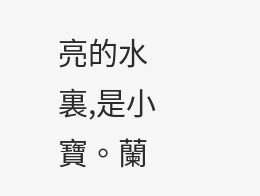亮的水裏,是小寶。蘭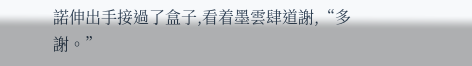諾伸出手接過了盒子,看着墨雲肆道謝,“多謝。”